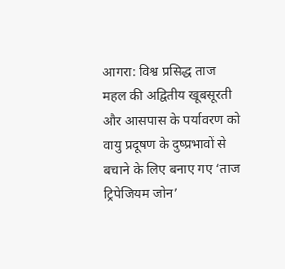आगरा: विश्व प्रसिद्ध ताज महल की अद्वितीय खूबसूरती और आसपास के पर्यावरण को वायु प्रदूषण के दुष्प्रभावों से बचाने के लिए बनाए गए ‘ताज ट्रिपेजियम जोन’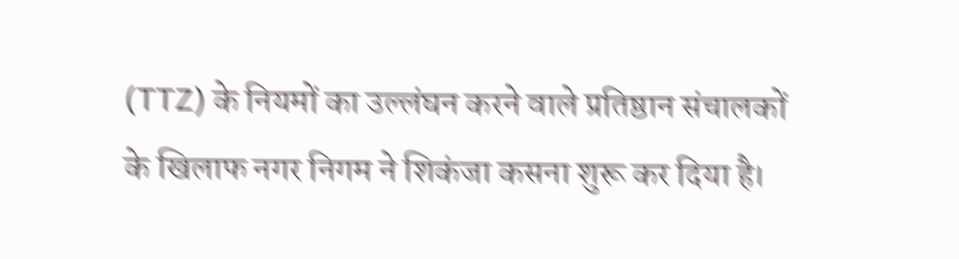(TTZ) के नियमों का उल्लंघन करने वाले प्रतिष्ठान संचालकों के खिलाफ नगर निगम ने शिकंजा कसना शुरू कर दिया है।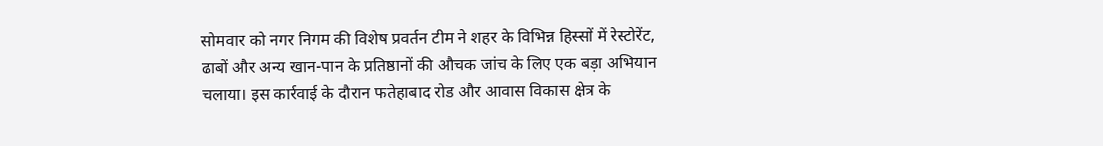सोमवार को नगर निगम की विशेष प्रवर्तन टीम ने शहर के विभिन्न हिस्सों में रेस्टोरेंट, ढाबों और अन्य खान-पान के प्रतिष्ठानों की औचक जांच के लिए एक बड़ा अभियान चलाया। इस कार्रवाई के दौरान फतेहाबाद रोड और आवास विकास क्षेत्र के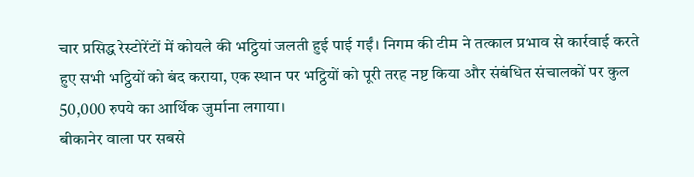चार प्रसिद्ध रेस्टोरेंटों में कोयले की भट्ठियां जलती हुई पाई गईं। निगम की टीम ने तत्काल प्रभाव से कार्रवाई करते हुए सभी भट्ठियों को बंद कराया, एक स्थान पर भट्ठियों को पूरी तरह नष्ट किया और संबंधित संचालकों पर कुल 50,000 रुपये का आर्थिक जुर्माना लगाया।
बीकानेर वाला पर सबसे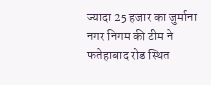ज्यादा 25 हजार का जुर्माना
नगर निगम की टीम ने फतेहाबाद रोड स्थित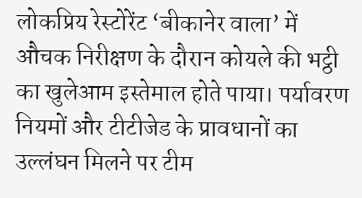लोकप्रिय रेस्टोरेंट ‘बीकानेर वाला’ में औचक निरीक्षण के दौरान कोयले की भट्ठी का खुलेआम इस्तेमाल होते पाया। पर्यावरण नियमों और टीटीजेड के प्रावधानों का उल्लंघन मिलने पर टीम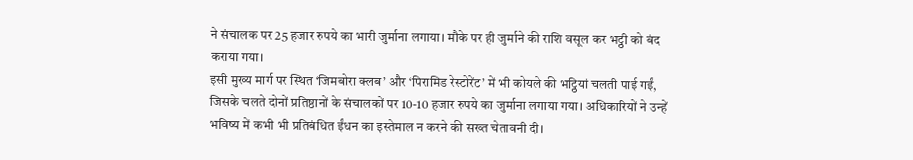ने संचालक पर 25 हजार रुपये का भारी जुर्माना लगाया। मौके पर ही जुर्माने की राशि वसूल कर भट्ठी को बंद कराया गया।
इसी मुख्य मार्ग पर स्थित ‘जिमबोरा क्लब’ और ‘पिरामिड रेस्टोरेंट’ में भी कोयले की भट्ठियां चलती पाई गईं, जिसके चलते दोनों प्रतिष्ठानों के संचालकों पर 10-10 हजार रुपये का जुर्माना लगाया गया। अधिकारियों ने उन्हें भविष्य में कभी भी प्रतिबंधित ईंधन का इस्तेमाल न करने की सख्त चेतावनी दी।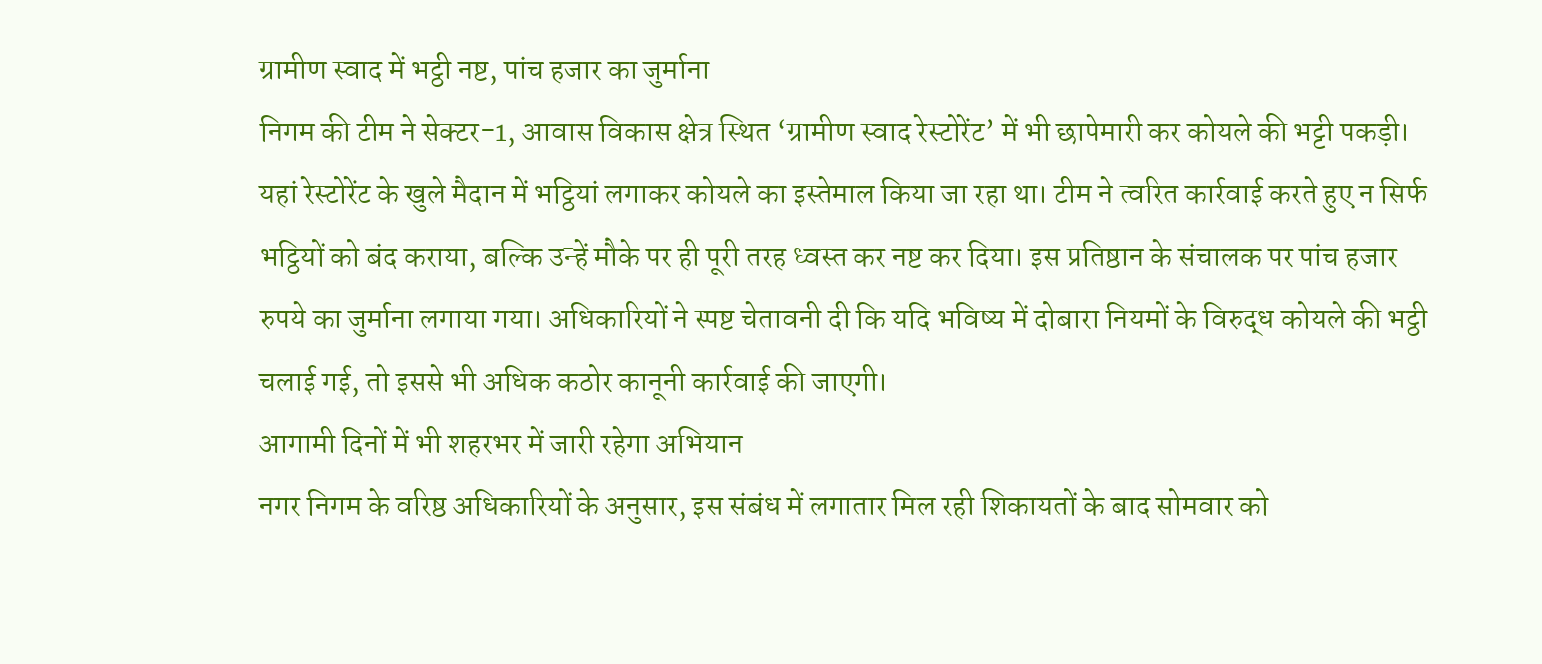ग्रामीण स्वाद में भट्ठी नष्ट, पांच हजार का जुर्माना
निगम की टीम ने सेक्टर-1, आवास विकास क्षेत्र स्थित ‘ग्रामीण स्वाद रेस्टोरेंट’ में भी छापेमारी कर कोयले की भट्टी पकड़ी। यहां रेस्टोरेंट के खुले मैदान में भट्ठियां लगाकर कोयले का इस्तेमाल किया जा रहा था। टीम ने त्वरित कार्रवाई करते हुए न सिर्फ भट्ठियों को बंद कराया, बल्कि उन्हें मौके पर ही पूरी तरह ध्वस्त कर नष्ट कर दिया। इस प्रतिष्ठान के संचालक पर पांच हजार रुपये का जुर्माना लगाया गया। अधिकारियों ने स्पष्ट चेतावनी दी कि यदि भविष्य में दोबारा नियमों के विरुद्ध कोयले की भट्ठी चलाई गई, तो इससे भी अधिक कठोर कानूनी कार्रवाई की जाएगी।
आगामी दिनों में भी शहरभर में जारी रहेगा अभियान
नगर निगम के वरिष्ठ अधिकारियों के अनुसार, इस संबंध में लगातार मिल रही शिकायतों के बाद सोमवार को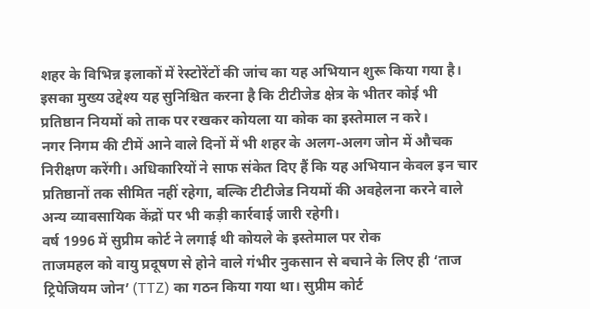शहर के विभिन्न इलाकों में रेस्टोरेंटों की जांच का यह अभियान शुरू किया गया है। इसका मुख्य उद्देश्य यह सुनिश्चित करना है कि टीटीजेड क्षेत्र के भीतर कोई भी प्रतिष्ठान नियमों को ताक पर रखकर कोयला या कोक का इस्तेमाल न करे।
नगर निगम की टीमें आने वाले दिनों में भी शहर के अलग-अलग जोन में औचक निरीक्षण करेंगी। अधिकारियों ने साफ संकेत दिए हैं कि यह अभियान केवल इन चार प्रतिष्ठानों तक सीमित नहीं रहेगा, बल्कि टीटीजेड नियमों की अवहेलना करने वाले अन्य व्यावसायिक केंद्रों पर भी कड़ी कार्रवाई जारी रहेगी।
वर्ष 1996 में सुप्रीम कोर्ट ने लगाई थी कोयले के इस्तेमाल पर रोक
ताजमहल को वायु प्रदूषण से होने वाले गंभीर नुकसान से बचाने के लिए ही ‘ताज ट्रिपेजियम जोन’ (TTZ) का गठन किया गया था। सुप्रीम कोर्ट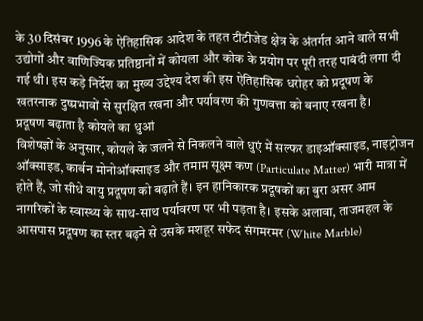के 30 दिसंबर 1996 के ऐतिहासिक आदेश के तहत टीटीजेड क्षेत्र के अंतर्गत आने वाले सभी उद्योगों और वाणिज्यिक प्रतिष्ठानों में कोयला और कोक के प्रयोग पर पूरी तरह पाबंदी लगा दी गई थी। इस कड़े निर्देश का मुख्य उद्देश्य देश की इस ऐतिहासिक धरोहर को प्रदूषण के खतरनाक दुष्प्रभावों से सुरक्षित रखना और पर्यावरण की गुणवत्ता को बनाए रखना है।
प्रदूषण बढ़ाता है कोयले का धुआं
विशेषज्ञों के अनुसार, कोयले के जलने से निकलने वाले धुएं में सल्फर डाइऑक्साइड, नाइट्रोजन ऑक्साइड, कार्बन मोनोऑक्साइड और तमाम सूक्ष्म कण (Particulate Matter) भारी मात्रा में होते हैं, जो सीधे वायु प्रदूषण को बढ़ाते हैं। इन हानिकारक प्रदूषकों का बुरा असर आम नागरिकों के स्वास्थ्य के साथ-साथ पर्यावरण पर भी पड़ता है। इसके अलावा, ताजमहल के आसपास प्रदूषण का स्तर बढ़ने से उसके मशहूर सफेद संगमरमर (White Marble)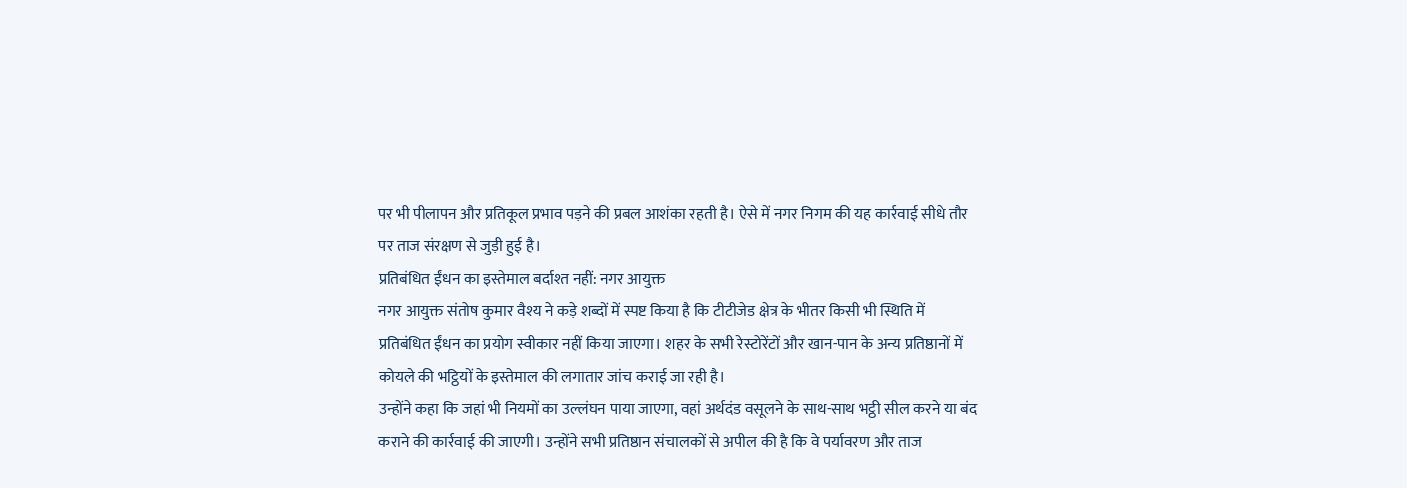पर भी पीलापन और प्रतिकूल प्रभाव पड़ने की प्रबल आशंका रहती है। ऐसे में नगर निगम की यह कार्रवाई सीधे तौर पर ताज संरक्षण से जुड़ी हुई है।
प्रतिबंधित ईंधन का इस्तेमाल बर्दाश्त नहीं: नगर आयुक्त
नगर आयुक्त संतोष कुमार वैश्य ने कड़े शब्दों में स्पष्ट किया है कि टीटीजेड क्षेत्र के भीतर किसी भी स्थिति में प्रतिबंधित ईंधन का प्रयोग स्वीकार नहीं किया जाएगा। शहर के सभी रेस्टोरेंटों और खान-पान के अन्य प्रतिष्ठानों में कोयले की भट्ठियों के इस्तेमाल की लगातार जांच कराई जा रही है।
उन्होंने कहा कि जहां भी नियमों का उल्लंघन पाया जाएगा, वहां अर्थदंड वसूलने के साथ-साथ भट्ठी सील करने या बंद कराने की कार्रवाई की जाएगी। उन्होंने सभी प्रतिष्ठान संचालकों से अपील की है कि वे पर्यावरण और ताज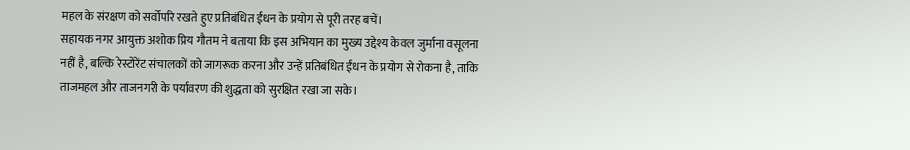महल के संरक्षण को सर्वोपरि रखते हुए प्रतिबंधित ईंधन के प्रयोग से पूरी तरह बचें।
सहायक नगर आयुक्त अशोक प्रिय गौतम ने बताया कि इस अभियान का मुख्य उद्देश्य केवल जुर्माना वसूलना नहीं है, बल्कि रेस्टोरेंट संचालकों को जागरूक करना और उन्हें प्रतिबंधित ईंधन के प्रयोग से रोकना है, ताकि ताजमहल और ताजनगरी के पर्यावरण की शुद्धता को सुरक्षित रखा जा सके।